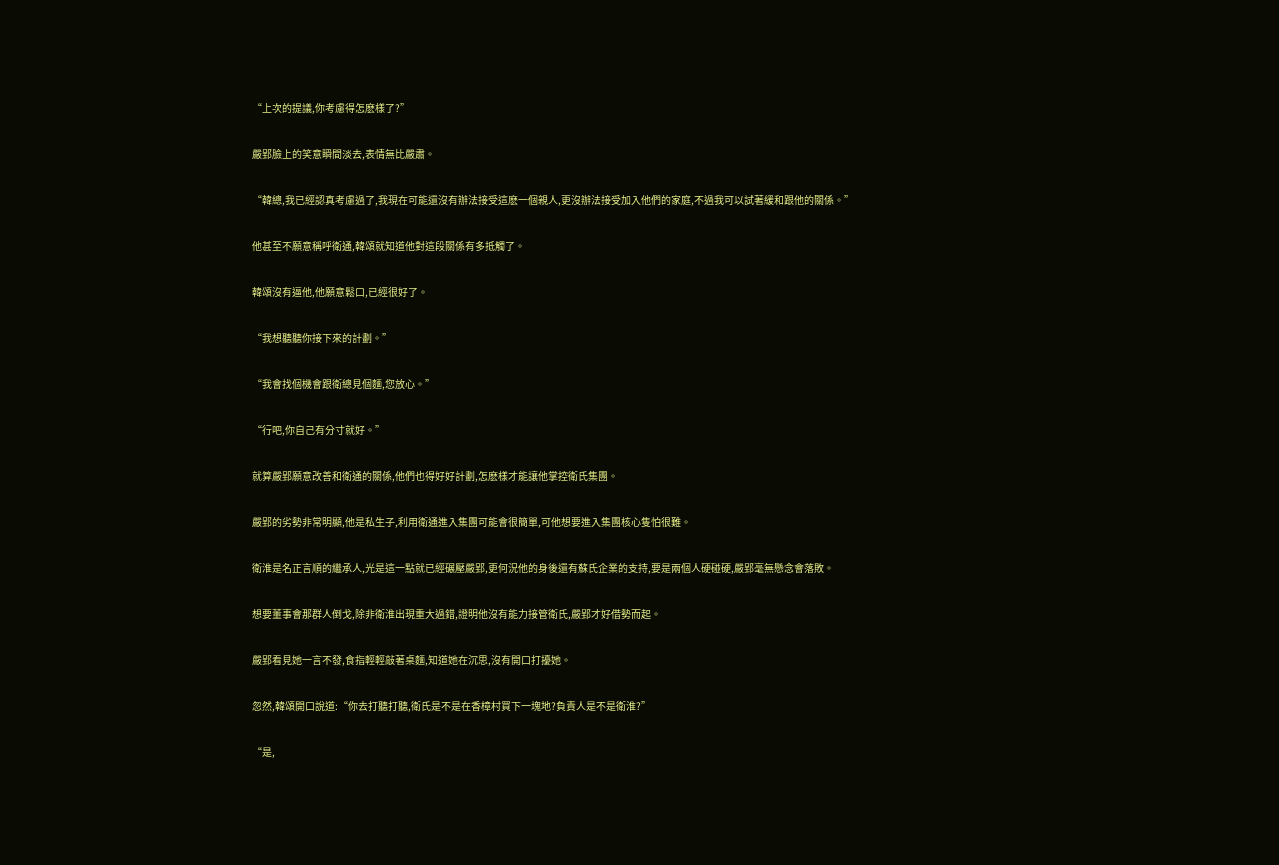“上次的提議,你考慮得怎麽樣了?”

嚴郢臉上的笑意瞬間淡去,表情無比嚴肅。

“韓總,我已經認真考慮過了,我現在可能還沒有辦法接受這麽一個親人,更沒辦法接受加入他們的家庭,不過我可以試著緩和跟他的關係。”

他甚至不願意稱呼衛通,韓頌就知道他對這段關係有多抵觸了。

韓頌沒有逼他,他願意鬆口,已經很好了。

“我想聽聽你接下來的計劃。”

“我會找個機會跟衛總見個麵,您放心。”

“行吧,你自己有分寸就好。”

就算嚴郢願意改善和衛通的關係,他們也得好好計劃,怎麽樣才能讓他掌控衛氏集團。

嚴郢的劣勢非常明顯,他是私生子,利用衛通進入集團可能會很簡單,可他想要進入集團核心隻怕很難。

衛淮是名正言順的繼承人,光是這一點就已經碾壓嚴郢,更何況他的身後還有蘇氏企業的支持,要是兩個人硬碰硬,嚴郢毫無懸念會落敗。

想要董事會那群人倒戈,除非衛淮出現重大過錯,證明他沒有能力接管衛氏,嚴郢才好借勢而起。

嚴郢看見她一言不發,食指輕輕敲著桌麵,知道她在沉思,沒有開口打擾她。

忽然,韓頌開口說道:“你去打聽打聽,衛氏是不是在香樟村買下一塊地?負責人是不是衛淮?”

“是,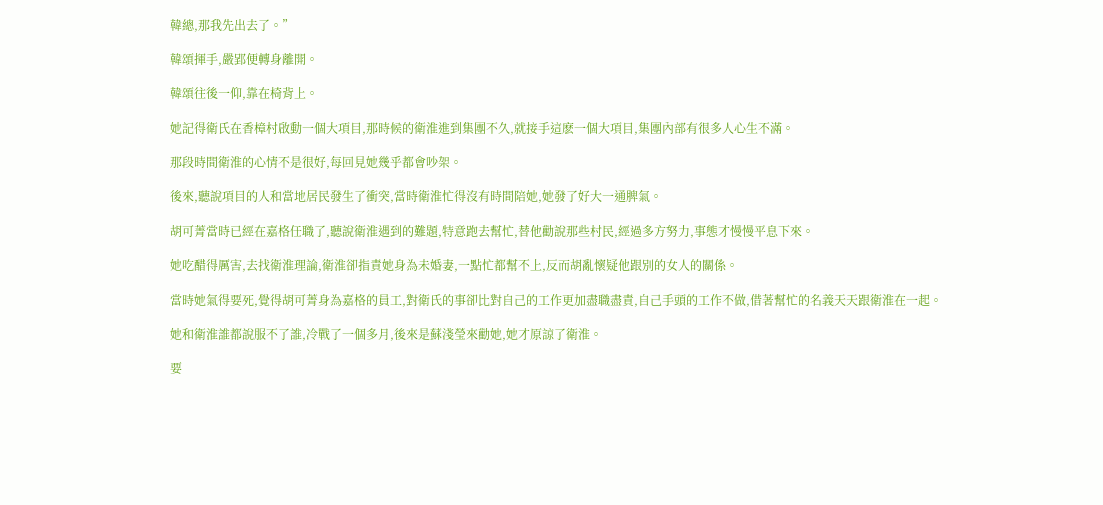韓總,那我先出去了。”

韓頌揮手,嚴郢便轉身離開。

韓頌往後一仰,靠在椅背上。

她記得衛氏在香樟村啟動一個大項目,那時候的衛淮進到集團不久,就接手這麽一個大項目,集團內部有很多人心生不滿。

那段時間衛淮的心情不是很好,每回見她幾乎都會吵架。

後來,聽說項目的人和當地居民發生了衝突,當時衛淮忙得沒有時間陪她,她發了好大一通脾氣。

胡可菁當時已經在嘉格任職了,聽說衛淮遇到的難題,特意跑去幫忙,替他勸說那些村民,經過多方努力,事態才慢慢平息下來。

她吃醋得厲害,去找衛淮理論,衛淮卻指責她身為未婚妻,一點忙都幫不上,反而胡亂懷疑他跟別的女人的關係。

當時她氣得要死,覺得胡可菁身為嘉格的員工,對衛氏的事卻比對自己的工作更加盡職盡責,自己手頭的工作不做,借著幫忙的名義天天跟衛淮在一起。

她和衛淮誰都說服不了誰,冷戰了一個多月,後來是蘇淺瑩來勸她,她才原諒了衛淮。

要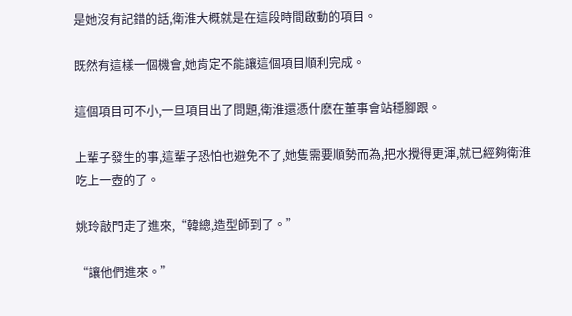是她沒有記錯的話,衛淮大概就是在這段時間啟動的項目。

既然有這樣一個機會,她肯定不能讓這個項目順利完成。

這個項目可不小,一旦項目出了問題,衛淮還憑什麽在董事會站穩腳跟。

上輩子發生的事,這輩子恐怕也避免不了,她隻需要順勢而為,把水攪得更渾,就已經夠衛淮吃上一壺的了。

姚玲敲門走了進來,“韓總,造型師到了。”

“讓他們進來。”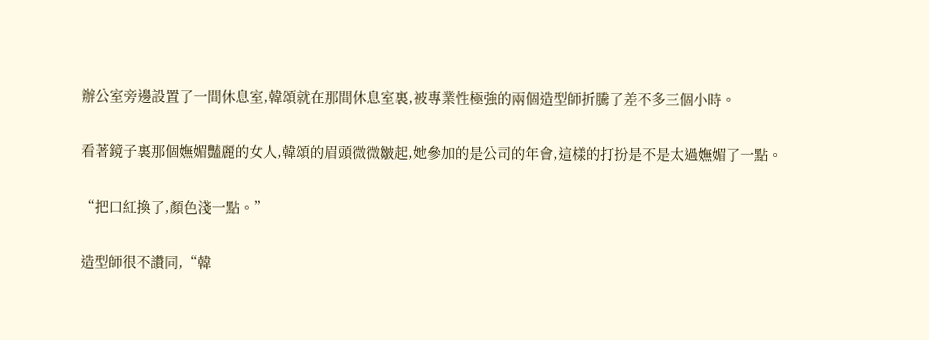辦公室旁邊設置了一間休息室,韓頌就在那間休息室裏,被專業性極強的兩個造型師折騰了差不多三個小時。

看著鏡子裏那個嫵媚豔麗的女人,韓頌的眉頭微微皺起,她參加的是公司的年會,這樣的打扮是不是太過嫵媚了一點。

“把口紅換了,顏色淺一點。”

造型師很不讚同,“韓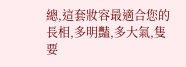總,這套妝容最適合您的長相,多明豔,多大氣,隻要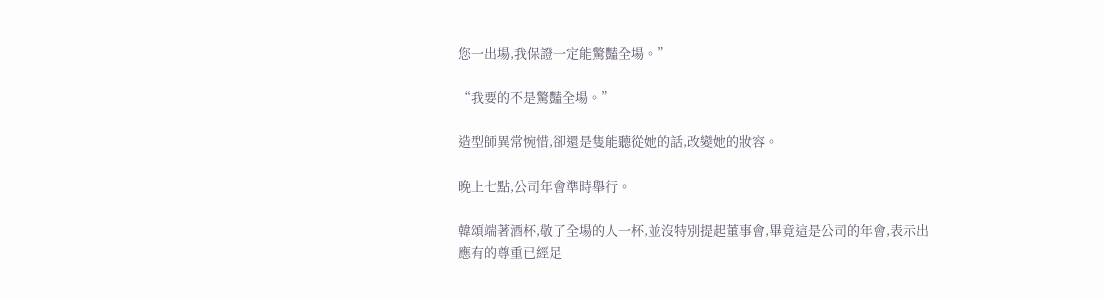您一出場,我保證一定能驚豔全場。”

“我要的不是驚豔全場。”

造型師異常惋惜,卻還是隻能聽從她的話,改變她的妝容。

晚上七點,公司年會準時舉行。

韓頌端著酒杯,敬了全場的人一杯,並沒特別提起董事會,畢竟這是公司的年會,表示出應有的尊重已經足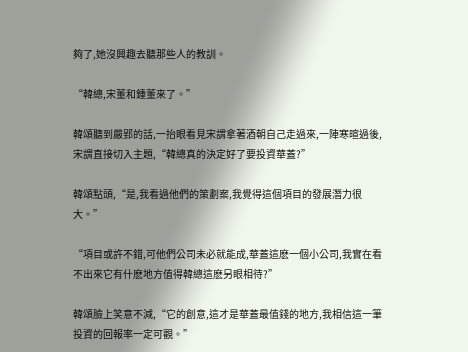夠了,她沒興趣去聽那些人的教訓。

“韓總,宋董和鍾董來了。”

韓頌聽到嚴郢的話,一抬眼看見宋謂拿著酒朝自己走過來,一陣寒暄過後,宋謂直接切入主題,“韓總真的決定好了要投資華蓋?”

韓頌點頭,“是,我看過他們的策劃案,我覺得這個項目的發展潛力很大。”

“項目或許不錯,可他們公司未必就能成,華蓋這麽一個小公司,我實在看不出來它有什麽地方值得韓總這麽另眼相待?”

韓頌臉上笑意不減,“它的創意,這才是華蓋最值錢的地方,我相信這一筆投資的回報率一定可觀。”